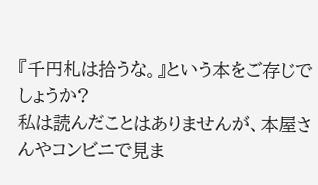『千円札は拾うな。』という本をご存じでしょうか?
私は読んだことはありませんが、本屋さんやコンビニで見ま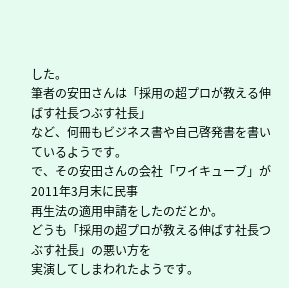した。
筆者の安田さんは「採用の超プロが教える伸ばす社長つぶす社長」
など、何冊もビジネス書や自己啓発書を書いているようです。
で、その安田さんの会社「ワイキューブ」が2011年3月末に民事
再生法の適用申請をしたのだとか。
どうも「採用の超プロが教える伸ばす社長つぶす社長」の悪い方を
実演してしまわれたようです。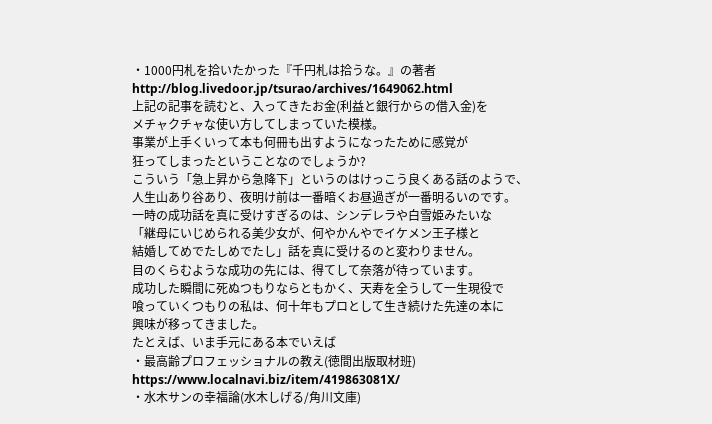・1000円札を拾いたかった『千円札は拾うな。』の著者
http://blog.livedoor.jp/tsurao/archives/1649062.html
上記の記事を読むと、入ってきたお金(利益と銀行からの借入金)を
メチャクチャな使い方してしまっていた模様。
事業が上手くいって本も何冊も出すようになったために感覚が
狂ってしまったということなのでしょうか?
こういう「急上昇から急降下」というのはけっこう良くある話のようで、
人生山あり谷あり、夜明け前は一番暗くお昼過ぎが一番明るいのです。
一時の成功話を真に受けすぎるのは、シンデレラや白雪姫みたいな
「継母にいじめられる美少女が、何やかんやでイケメン王子様と
結婚してめでたしめでたし」話を真に受けるのと変わりません。
目のくらむような成功の先には、得てして奈落が待っています。
成功した瞬間に死ぬつもりならともかく、天寿を全うして一生現役で
喰っていくつもりの私は、何十年もプロとして生き続けた先達の本に
興味が移ってきました。
たとえば、いま手元にある本でいえば
・最高齢プロフェッショナルの教え(徳間出版取材班)
https://www.localnavi.biz/item/419863081X/
・水木サンの幸福論(水木しげる/角川文庫)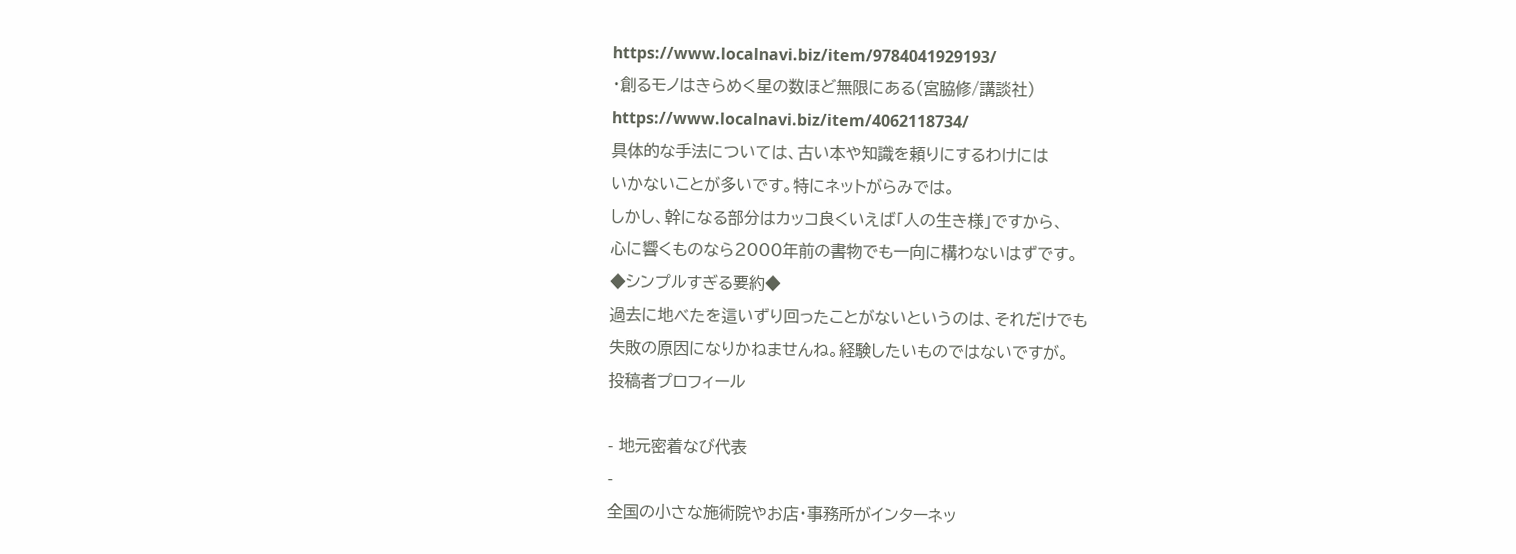https://www.localnavi.biz/item/9784041929193/
・創るモノはきらめく星の数ほど無限にある(宮脇修/講談社)
https://www.localnavi.biz/item/4062118734/
具体的な手法については、古い本や知識を頼りにするわけには
いかないことが多いです。特にネットがらみでは。
しかし、幹になる部分はカッコ良くいえば「人の生き様」ですから、
心に響くものなら2000年前の書物でも一向に構わないはずです。
◆シンプルすぎる要約◆
過去に地べたを這いずり回ったことがないというのは、それだけでも
失敗の原因になりかねませんね。経験したいものではないですが。
投稿者プロフィール

- 地元密着なび代表
-
全国の小さな施術院やお店・事務所がインターネッ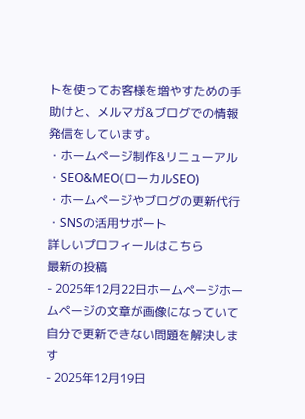トを使ってお客様を増やすための手助けと、メルマガ&ブログでの情報発信をしています。
・ホームページ制作&リニューアル
・SEO&MEO(ローカルSEO)
・ホームページやブログの更新代行
・SNSの活用サポート
詳しいプロフィールはこちら
最新の投稿
- 2025年12月22日ホームページホームページの文章が画像になっていて自分で更新できない問題を解決します
- 2025年12月19日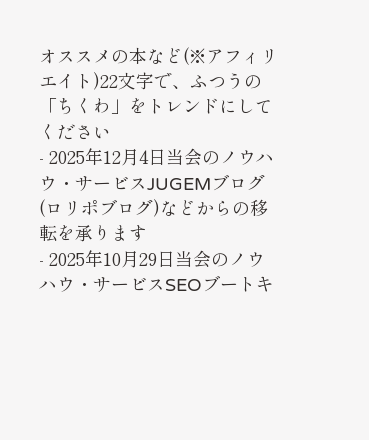オススメの本など(※アフィリエイト)22文字で、ふつうの「ちくわ」をトレンドにしてください
- 2025年12月4日当会のノウハウ・サービスJUGEMブログ(ロリポブログ)などからの移転を承ります
- 2025年10月29日当会のノウハウ・サービスSEOブートキ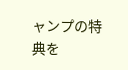ャンプの特典を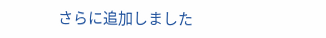さらに追加しました